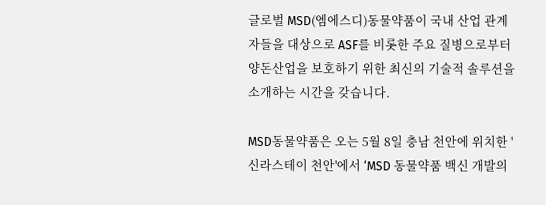글로벌 MSD(엠에스디)동물약품이 국내 산업 관계자들을 대상으로 ASF를 비롯한 주요 질병으로부터 양돈산업을 보호하기 위한 최신의 기술적 솔루션을 소개하는 시간을 갖습니다.

MSD동물약품은 오는 5월 8일 충남 천안에 위치한 '신라스테이 천안'에서 ‘MSD 동물약품 백신 개발의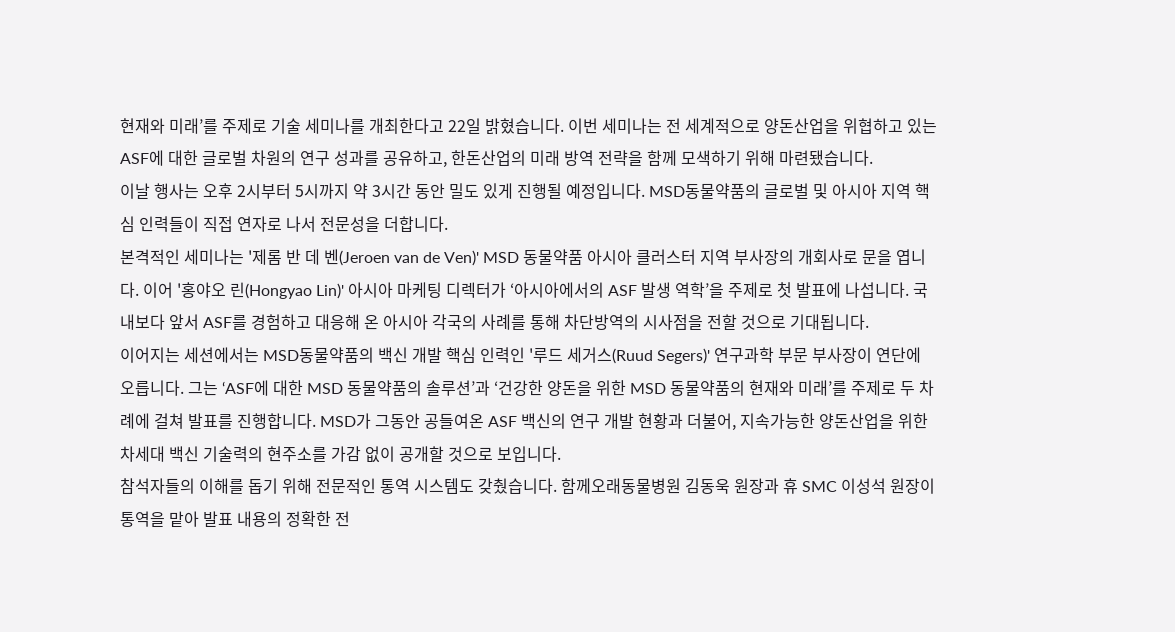현재와 미래’를 주제로 기술 세미나를 개최한다고 22일 밝혔습니다. 이번 세미나는 전 세계적으로 양돈산업을 위협하고 있는 ASF에 대한 글로벌 차원의 연구 성과를 공유하고, 한돈산업의 미래 방역 전략을 함께 모색하기 위해 마련됐습니다.
이날 행사는 오후 2시부터 5시까지 약 3시간 동안 밀도 있게 진행될 예정입니다. MSD동물약품의 글로벌 및 아시아 지역 핵심 인력들이 직접 연자로 나서 전문성을 더합니다.
본격적인 세미나는 '제롬 반 데 벤(Jeroen van de Ven)' MSD 동물약품 아시아 클러스터 지역 부사장의 개회사로 문을 엽니다. 이어 '홍야오 린(Hongyao Lin)' 아시아 마케팅 디렉터가 ‘아시아에서의 ASF 발생 역학’을 주제로 첫 발표에 나섭니다. 국내보다 앞서 ASF를 경험하고 대응해 온 아시아 각국의 사례를 통해 차단방역의 시사점을 전할 것으로 기대됩니다.
이어지는 세션에서는 MSD동물약품의 백신 개발 핵심 인력인 '루드 세거스(Ruud Segers)' 연구과학 부문 부사장이 연단에 오릅니다. 그는 ‘ASF에 대한 MSD 동물약품의 솔루션’과 ‘건강한 양돈을 위한 MSD 동물약품의 현재와 미래’를 주제로 두 차례에 걸쳐 발표를 진행합니다. MSD가 그동안 공들여온 ASF 백신의 연구 개발 현황과 더불어, 지속가능한 양돈산업을 위한 차세대 백신 기술력의 현주소를 가감 없이 공개할 것으로 보입니다.
참석자들의 이해를 돕기 위해 전문적인 통역 시스템도 갖췄습니다. 함께오래동물병원 김동욱 원장과 휴 SMC 이성석 원장이 통역을 맡아 발표 내용의 정확한 전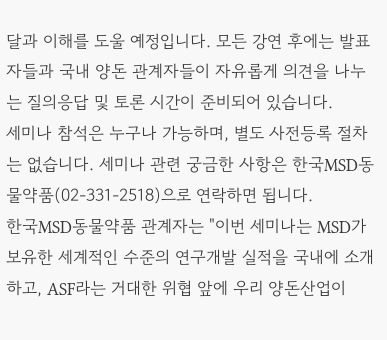달과 이해를 도울 예정입니다. 모든 강연 후에는 발표자들과 국내 양돈 관계자들이 자유롭게 의견을 나누는 질의응답 및 토론 시간이 준비되어 있습니다.
세미나 참석은 누구나 가능하며, 별도 사전등록 절차는 없습니다. 세미나 관련 궁금한 사항은 한국MSD동물약품(02-331-2518)으로 연락하면 됩니다.
한국MSD동물약품 관계자는 "이번 세미나는 MSD가 보유한 세계적인 수준의 연구개발 실적을 국내에 소개하고, ASF라는 거대한 위협 앞에 우리 양돈산업이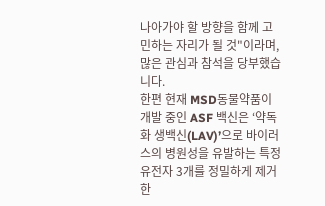나아가야 할 방향을 함께 고민하는 자리가 될 것"이라며, 많은 관심과 참석을 당부했습니다.
한편 현재 MSD동물약품이 개발 중인 ASF 백신은 ‘약독화 생백신(LAV)’으로 바이러스의 병원성을 유발하는 특정 유전자 3개를 정밀하게 제거한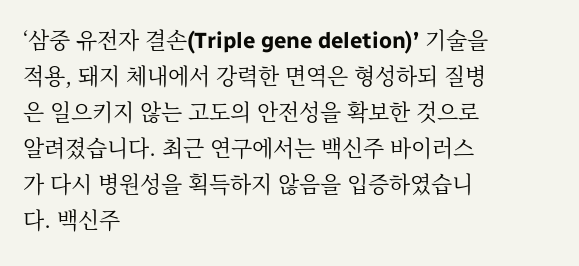‘삼중 유전자 결손(Triple gene deletion)’ 기술을 적용, 돼지 체내에서 강력한 면역은 형성하되 질병은 일으키지 않는 고도의 안전성을 확보한 것으로 알려졌습니다. 최근 연구에서는 백신주 바이러스가 다시 병원성을 획득하지 않음을 입증하였습니다. 백신주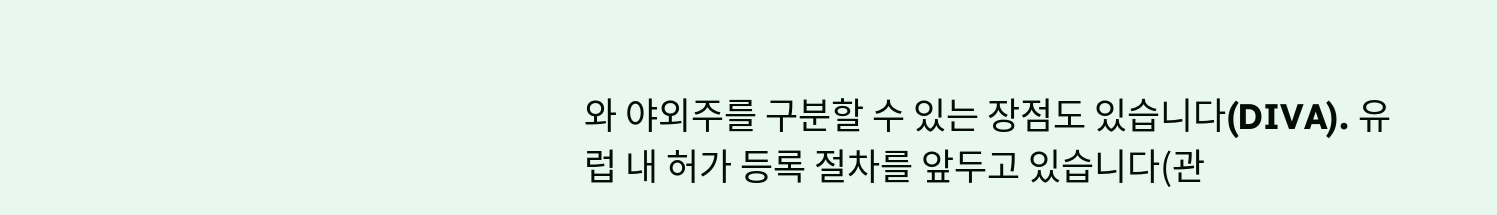와 야외주를 구분할 수 있는 장점도 있습니다(DIVA). 유럽 내 허가 등록 절차를 앞두고 있습니다(관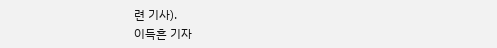련 기사).
이득흔 기자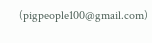(pigpeople100@gmail.com)